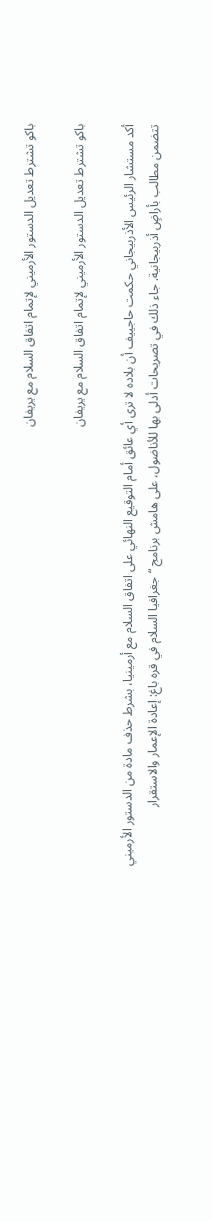باكو تشترط تعديل الدستور الأرميني لإتمام اتفاق السلام مع يريفان

باكو تشترط تعديل الدستور الأرميني لإتمام اتفاق السلام مع يريفان

أكد مستشار الرئيس الأذربيجاني حكمت حاجييف أن بلاده لا ترى أي عائق أمام التوقيع النهائي على اتفاق السلام مع أرمينيا، بشرط حذف مادة من الدستور الأرميني تتضمن مطالب بأراضٍ أذربيجانية. جاء ذلك في تصريحات أدلى بها للأناضول، على هامش برنامج “جغرافيا السلام في قره باغ: إعادة الإعمار والاستقرار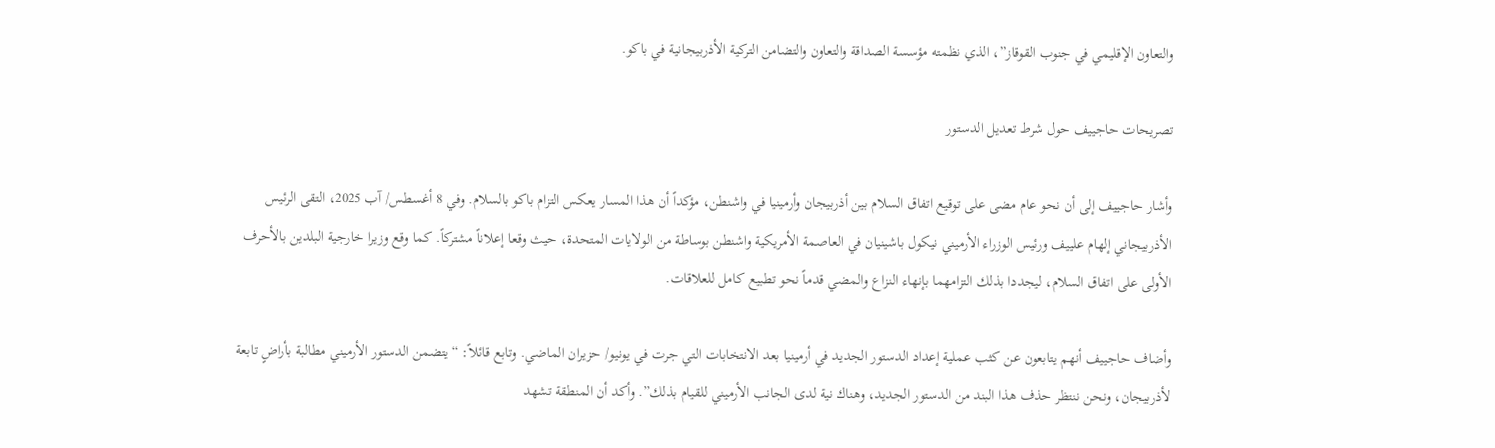والتعاون الإقليمي في جنوب القوقاز”، الذي نظمته مؤسسة الصداقة والتعاون والتضامن التركية الأذربيجانية في باكو.

تصريحات حاجييف حول شرط تعديل الدستور

وأشار حاجييف إلى أن نحو عام مضى على توقيع اتفاق السلام بين أذربيجان وأرمينيا في واشنطن، مؤكداً أن هذا المسار يعكس التزام باكو بالسلام. وفي 8 أغسطس/ آب 2025، التقى الرئيس الأذربيجاني إلهام علييف ورئيس الوزراء الأرميني نيكول باشينيان في العاصمة الأمريكية واشنطن بوساطة من الولايات المتحدة، حيث وقعا إعلاناً مشتركاً. كما وقع وزيرا خارجية البلدين بالأحرف الأولى على اتفاق السلام، ليجددا بذلك التزامهما بإنهاء النزاع والمضي قدماً نحو تطبيع كامل للعلاقات.

وأضاف حاجييف أنهم يتابعون عن كثب عملية إعداد الدستور الجديد في أرمينيا بعد الانتخابات التي جرت في يونيو/ حزيران الماضي. وتابع قائلاً: “يتضمن الدستور الأرميني مطالبة بأراضٍ تابعة لأذربيجان، ونحن ننتظر حذف هذا البند من الدستور الجديد، وهناك نية لدى الجانب الأرميني للقيام بذلك”. وأكد أن المنطقة تشهد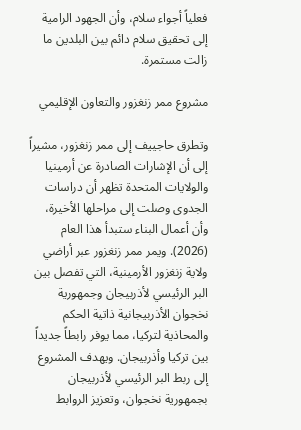فعلياً أجواء سلام، وأن الجهود الرامية إلى تحقيق سلام دائم بين البلدين ما زالت مستمرة.

مشروع ممر زنغزور والتعاون الإقليمي

وتطرق حاجييف إلى ممر زنغزور، مشيراً إلى أن الإشارات الصادرة عن أرمينيا والولايات المتحدة تظهر أن دراسات الجدوى وصلت إلى مراحلها الأخيرة، وأن أعمال البناء ستبدأ هذا العام (2026). ويمر ممر زنغزور عبر أراضي ولاية زنغزور الأرمينية، التي تفصل بين البر الرئيسي لأذربيجان وجمهورية نخجوان الأذربيجانية ذاتية الحكم والمحاذية لتركيا، مما يوفر رابطاً جديداً بين تركيا وأذربيجان. ويهدف المشروع إلى ربط البر الرئيسي لأذربيجان بجمهورية نخجوان، وتعزيز الروابط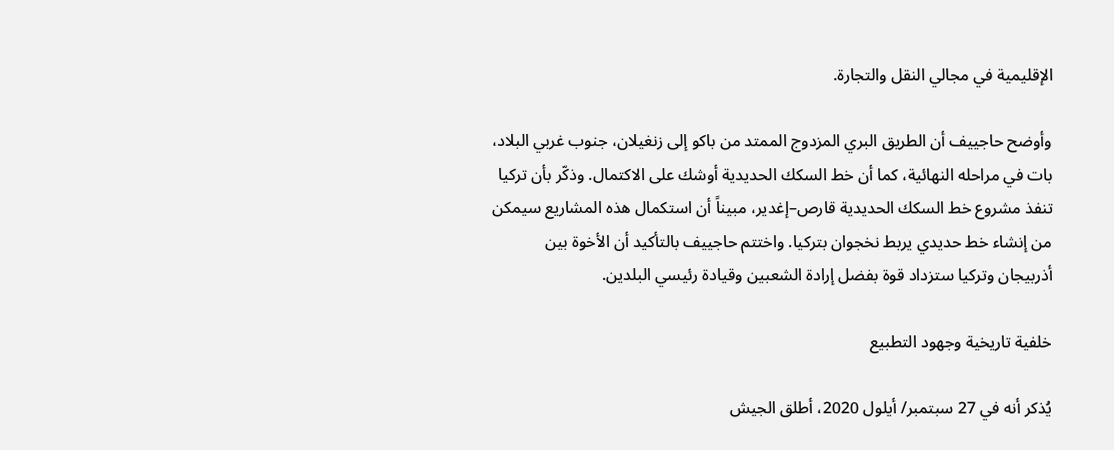الإقليمية في مجالي النقل والتجارة.

وأوضح حاجييف أن الطريق البري المزدوج الممتد من باكو إلى زنغيلان، جنوب غربي البلاد، بات في مراحله النهائية، كما أن خط السكك الحديدية أوشك على الاكتمال. وذكّر بأن تركيا تنفذ مشروع خط السكك الحديدية قارص–إغدير، مبيناً أن استكمال هذه المشاريع سيمكن من إنشاء خط حديدي يربط نخجوان بتركيا. واختتم حاجييف بالتأكيد أن الأخوة بين أذربيجان وتركيا ستزداد قوة بفضل إرادة الشعبين وقيادة رئيسي البلدين.

خلفية تاريخية وجهود التطبيع

يُذكر أنه في 27 سبتمبر/ أيلول 2020، أطلق الجيش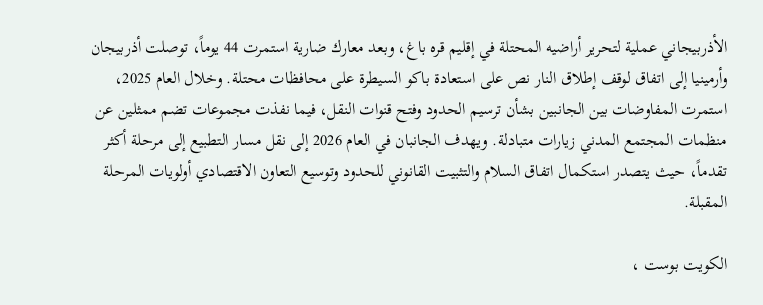الأذربيجاني عملية لتحرير أراضيه المحتلة في إقليم قره باغ، وبعد معارك ضارية استمرت 44 يوماً، توصلت أذربيجان وأرمينيا إلى اتفاق لوقف إطلاق النار نص على استعادة باكو السيطرة على محافظات محتلة. وخلال العام 2025، استمرت المفاوضات بين الجانبين بشأن ترسيم الحدود وفتح قنوات النقل، فيما نفذت مجموعات تضم ممثلين عن منظمات المجتمع المدني زيارات متبادلة. ويهدف الجانبان في العام 2026 إلى نقل مسار التطبيع إلى مرحلة أكثر تقدماً، حيث يتصدر استكمال اتفاق السلام والتثبيت القانوني للحدود وتوسيع التعاون الاقتصادي أولويات المرحلة المقبلة.

الكويت بوست ،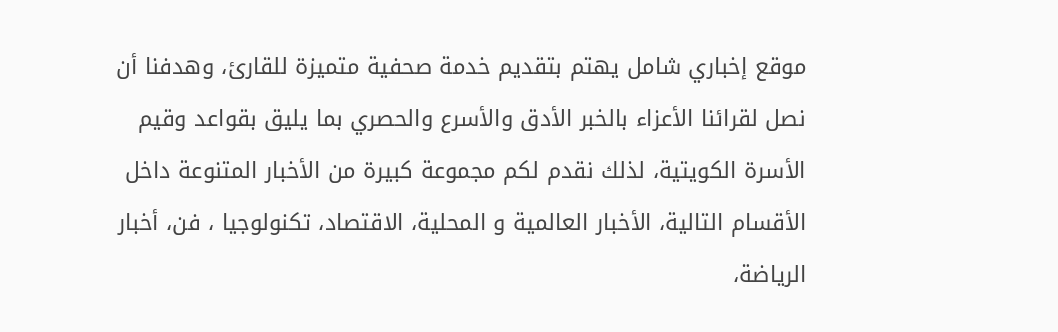موقع إخباري شامل يهتم بتقديم خدمة صحفية متميزة للقارئ، وهدفنا أن نصل لقرائنا الأعزاء بالخبر الأدق والأسرع والحصري بما يليق بقواعد وقيم الأسرة الكويتية، لذلك نقدم لكم مجموعة كبيرة من الأخبار المتنوعة داخل الأقسام التالية، الأخبار العالمية و المحلية، الاقتصاد، تكنولوجيا ، فن، أخبار الرياضة،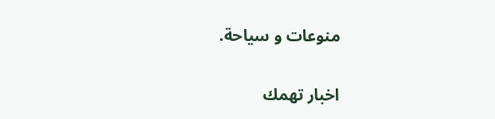منوعات و سياحة.

اخبار تهمك